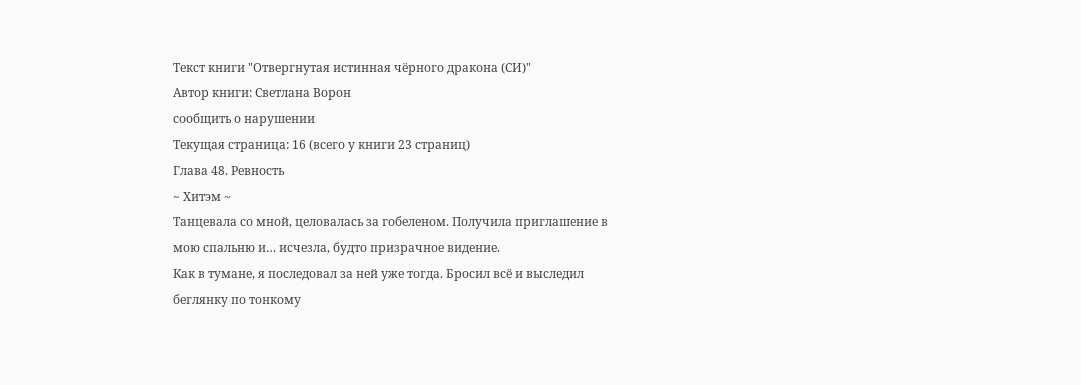Текст книги "Отвергнутая истинная чёрного дракона (СИ)"
Автор книги: Светлана Ворон
сообщить о нарушении
Текущая страница: 16 (всего у книги 23 страниц)
Глава 48. Ревность
~ Хитэм ~
Танцевала со мной, целовалась за гобеленом. Получила приглашение в мою спальню и… исчезла, будто призрачное видение.
Как в тумане, я последовал за ней уже тогда. Бросил всё и выследил беглянку по тонкому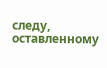следу, оставленному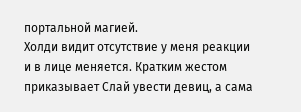портальной магией.
Холди видит отсутствие у меня реакции и в лице меняется. Кратким жестом приказывает Слай увести девиц, а сама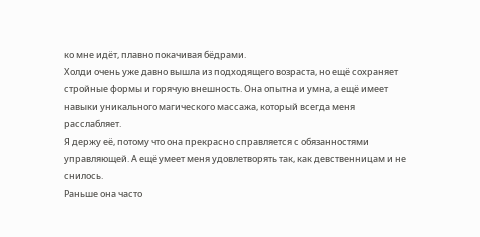ко мне идёт, плавно покачивая бёдрами.
Холди очень уже давно вышла из подходящего возраста, но ещё сохраняет стройные формы и горячую внешность. Она опытна и умна, а ещё имеет навыки уникального магического массажа, который всегда меня расслабляет.
Я держу её, потому что она прекрасно справляется с обязанностями управляющей. А ещё умеет меня удовлетворять так, как девственницам и не снилось.
Раньше она часто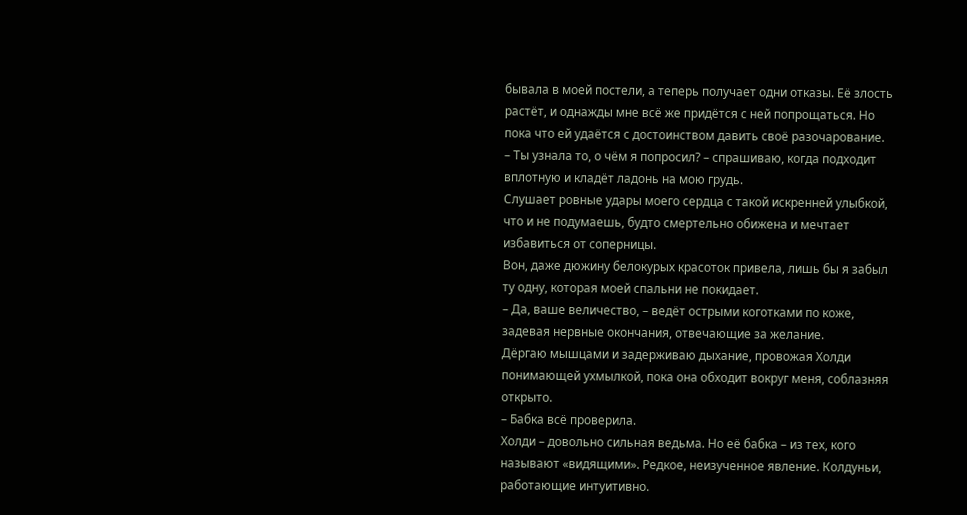бывала в моей постели, а теперь получает одни отказы. Её злость растёт, и однажды мне всё же придётся с ней попрощаться. Но пока что ей удаётся с достоинством давить своё разочарование.
– Ты узнала то, о чём я попросил? – спрашиваю, когда подходит вплотную и кладёт ладонь на мою грудь.
Слушает ровные удары моего сердца с такой искренней улыбкой, что и не подумаешь, будто смертельно обижена и мечтает избавиться от соперницы.
Вон, даже дюжину белокурых красоток привела, лишь бы я забыл ту одну, которая моей спальни не покидает.
– Да, ваше величество, – ведёт острыми коготками по коже, задевая нервные окончания, отвечающие за желание.
Дёргаю мышцами и задерживаю дыхание, провожая Холди понимающей ухмылкой, пока она обходит вокруг меня, соблазняя открыто.
– Бабка всё проверила.
Холди – довольно сильная ведьма. Но её бабка – из тех, кого называют «видящими». Редкое, неизученное явление. Колдуньи, работающие интуитивно.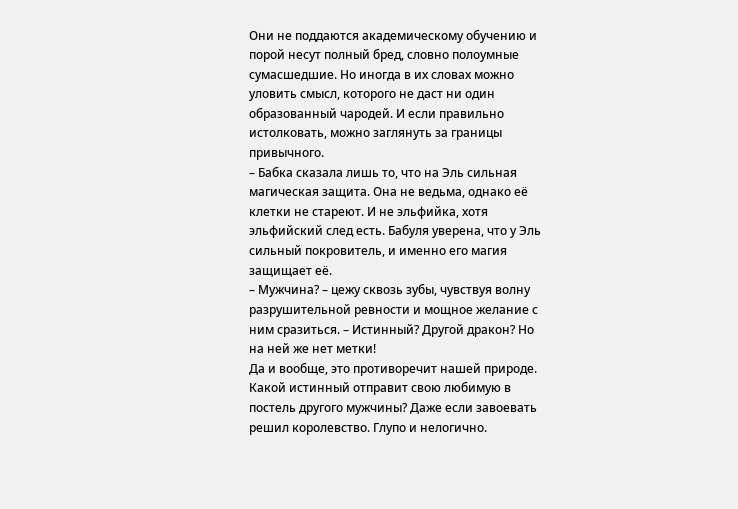Они не поддаются академическому обучению и порой несут полный бред, словно полоумные сумасшедшие. Но иногда в их словах можно уловить смысл, которого не даст ни один образованный чародей. И если правильно истолковать, можно заглянуть за границы привычного.
– Бабка сказала лишь то, что на Эль сильная магическая защита. Она не ведьма, однако её клетки не стареют. И не эльфийка, хотя эльфийский след есть. Бабуля уверена, что у Эль сильный покровитель, и именно его магия защищает её.
– Мужчина? – цежу сквозь зубы, чувствуя волну разрушительной ревности и мощное желание с ним сразиться. – Истинный? Другой дракон? Но на ней же нет метки!
Да и вообще, это противоречит нашей природе. Какой истинный отправит свою любимую в постель другого мужчины? Даже если завоевать решил королевство. Глупо и нелогично.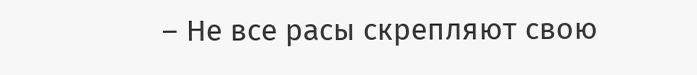– Не все расы скрепляют свою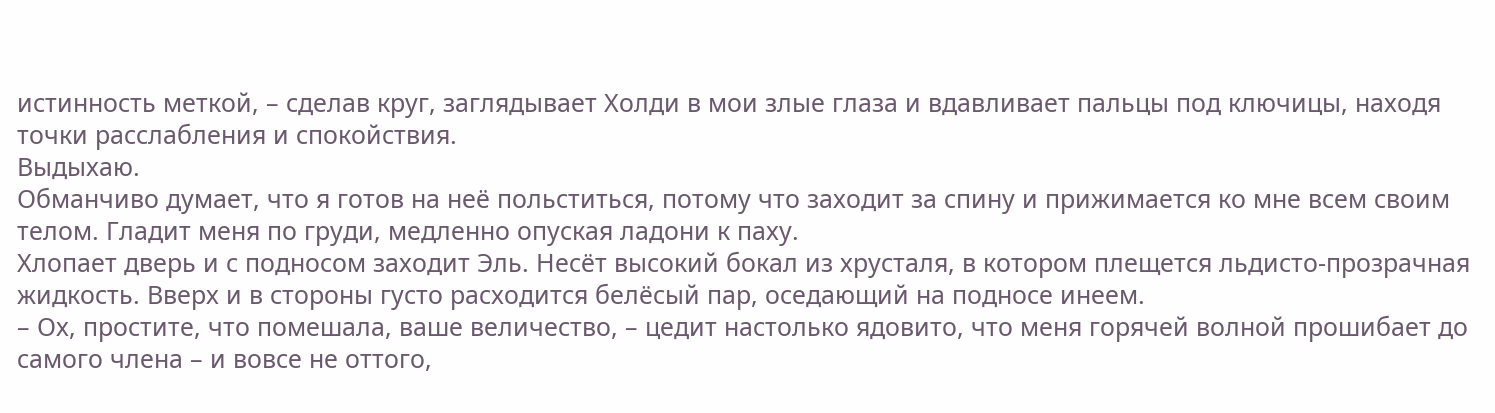истинность меткой, – сделав круг, заглядывает Холди в мои злые глаза и вдавливает пальцы под ключицы, находя точки расслабления и спокойствия.
Выдыхаю.
Обманчиво думает, что я готов на неё польститься, потому что заходит за спину и прижимается ко мне всем своим телом. Гладит меня по груди, медленно опуская ладони к паху.
Хлопает дверь и с подносом заходит Эль. Несёт высокий бокал из хрусталя, в котором плещется льдисто-прозрачная жидкость. Вверх и в стороны густо расходится белёсый пар, оседающий на подносе инеем.
– Ох, простите, что помешала, ваше величество, – цедит настолько ядовито, что меня горячей волной прошибает до самого члена – и вовсе не оттого,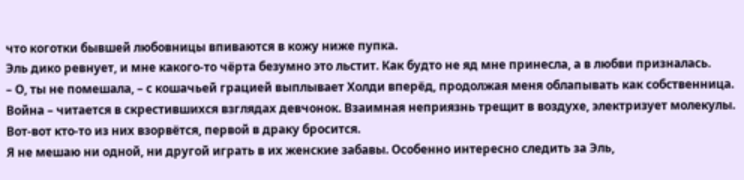что коготки бывшей любовницы впиваются в кожу ниже пупка.
Эль дико ревнует, и мне какого-то чёрта безумно это льстит. Как будто не яд мне принесла, а в любви призналась.
– О, ты не помешала, – с кошачьей грацией выплывает Холди вперёд, продолжая меня облапывать как собственница.
Война – читается в скрестившихся взглядах девчонок. Взаимная неприязнь трещит в воздухе, электризует молекулы. Вот-вот кто-то из них взорвётся, первой в драку бросится.
Я не мешаю ни одной, ни другой играть в их женские забавы. Особенно интересно следить за Эль,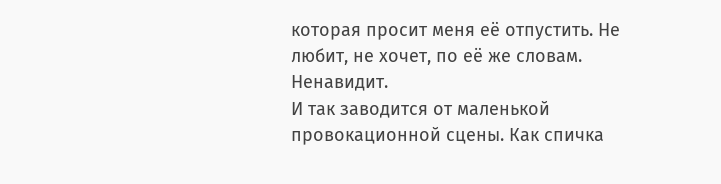которая просит меня её отпустить. Не любит, не хочет, по её же словам. Ненавидит.
И так заводится от маленькой провокационной сцены. Как спичка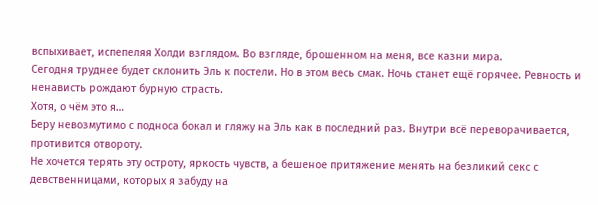вспыхивает, испепеляя Холди взглядом. Во взгляде, брошенном на меня, все казни мира.
Сегодня труднее будет склонить Эль к постели. Но в этом весь смак. Ночь станет ещё горячее. Ревность и ненависть рождают бурную страсть.
Хотя, о чём это я…
Беру невозмутимо с подноса бокал и гляжу на Эль как в последний раз. Внутри всё переворачивается, противится отвороту.
Не хочется терять эту остроту, яркость чувств, а бешеное притяжение менять на безликий секс с девственницами, которых я забуду на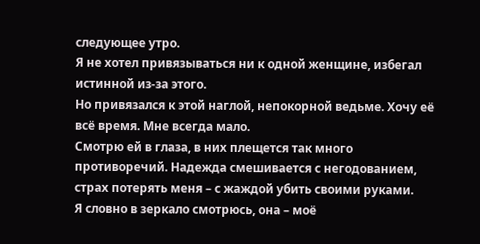следующее утро.
Я не хотел привязываться ни к одной женщине, избегал истинной из-за этого.
Но привязался к этой наглой, непокорной ведьме. Хочу её всё время. Мне всегда мало.
Смотрю ей в глаза, в них плещется так много противоречий. Надежда смешивается с негодованием, страх потерять меня – с жаждой убить своими руками.
Я словно в зеркало смотрюсь, она – моё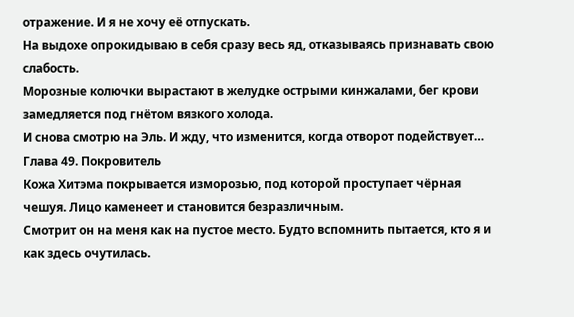отражение. И я не хочу её отпускать.
На выдохе опрокидываю в себя сразу весь яд, отказываясь признавать свою слабость.
Морозные колючки вырастают в желудке острыми кинжалами, бег крови замедляется под гнётом вязкого холода.
И снова смотрю на Эль. И жду, что изменится, когда отворот подействует…
Глава 49. Покровитель
Кожа Хитэма покрывается изморозью, под которой проступает чёрная чешуя. Лицо каменеет и становится безразличным.
Смотрит он на меня как на пустое место. Будто вспомнить пытается, кто я и как здесь очутилась.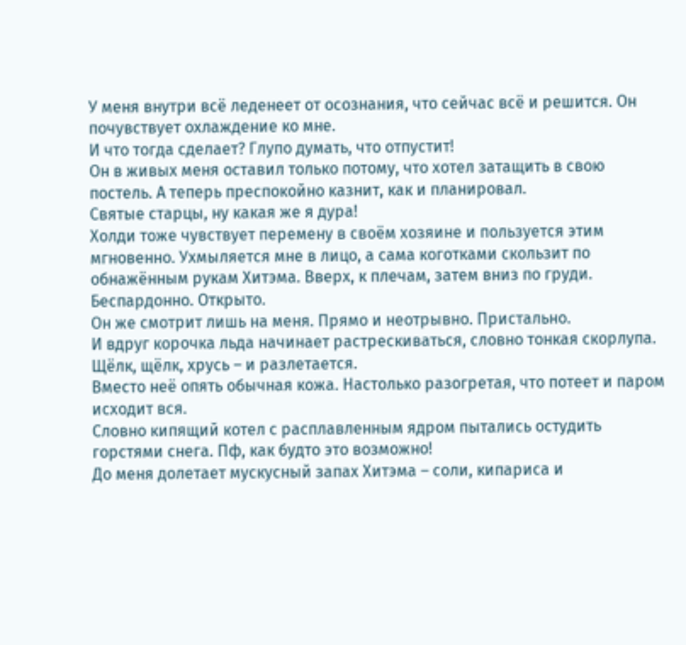У меня внутри всё леденеет от осознания, что сейчас всё и решится. Он почувствует охлаждение ко мне.
И что тогда сделает? Глупо думать, что отпустит!
Он в живых меня оставил только потому, что хотел затащить в свою постель. А теперь преспокойно казнит, как и планировал.
Святые старцы, ну какая же я дура!
Холди тоже чувствует перемену в своём хозяине и пользуется этим мгновенно. Ухмыляется мне в лицо, а сама коготками скользит по обнажённым рукам Хитэма. Вверх, к плечам, затем вниз по груди. Беспардонно. Открыто.
Он же смотрит лишь на меня. Прямо и неотрывно. Пристально.
И вдруг корочка льда начинает растрескиваться, словно тонкая скорлупа. Щёлк, щёлк, хрусь – и разлетается.
Вместо неё опять обычная кожа. Настолько разогретая, что потеет и паром исходит вся.
Словно кипящий котел с расплавленным ядром пытались остудить горстями снега. Пф, как будто это возможно!
До меня долетает мускусный запах Хитэма – соли, кипариса и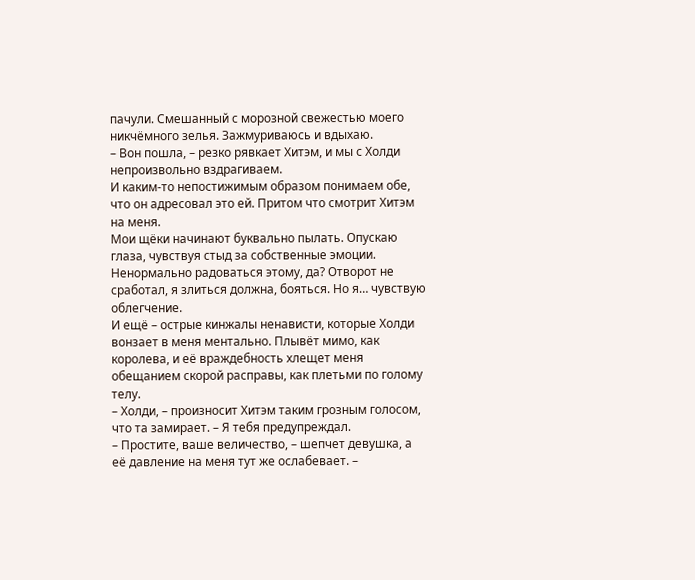пачули. Смешанный с морозной свежестью моего никчёмного зелья. Зажмуриваюсь и вдыхаю.
– Вон пошла, – резко рявкает Хитэм, и мы с Холди непроизвольно вздрагиваем.
И каким-то непостижимым образом понимаем обе, что он адресовал это ей. Притом что смотрит Хитэм на меня.
Мои щёки начинают буквально пылать. Опускаю глаза, чувствуя стыд за собственные эмоции.
Ненормально радоваться этому, да? Отворот не сработал, я злиться должна, бояться. Но я… чувствую облегчение.
И ещё – острые кинжалы ненависти, которые Холди вонзает в меня ментально. Плывёт мимо, как королева, и её враждебность хлещет меня обещанием скорой расправы, как плетьми по голому телу.
– Холди, – произносит Хитэм таким грозным голосом, что та замирает. – Я тебя предупреждал.
– Простите, ваше величество, – шепчет девушка, а её давление на меня тут же ослабевает. –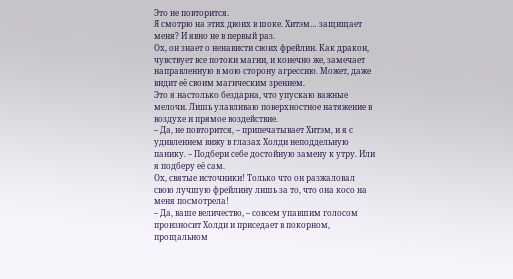Это не повторится.
Я смотрю на этих двоих в шоке. Хитэм… защищает меня? И явно не в первый раз.
Ох, он знает о ненависти своих фрейлин. Как дракон, чувствует все потоки магии, и конечно же, замечает направленную в мою сторону агрессию. Может, даже видит её своим магическим зрением.
Это я настолько бездарна, что упускаю важные мелочи. Лишь улавливаю поверхностное натяжение в воздухе и прямое воздействие.
– Да, не повторится, – припечатывает Хитэм, и я с удивлением вижу в глазах Холди неподдельную панику. – Подбери себе достойную замену к утру. Или я подберу её сам.
Ох, святые источники! Только что он разжаловал свою лучшую фрейлину лишь за то, что она косо на меня посмотрела!
– Да, ваше величество, – совсем упавшим голосом произносит Холди и приседает в покорном, прощальном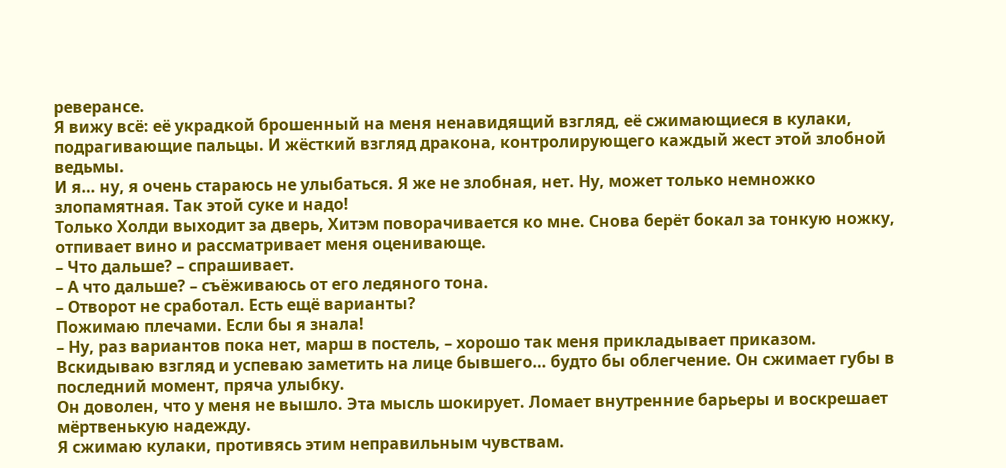реверансе.
Я вижу всё: её украдкой брошенный на меня ненавидящий взгляд, её сжимающиеся в кулаки, подрагивающие пальцы. И жёсткий взгляд дракона, контролирующего каждый жест этой злобной ведьмы.
И я… ну, я очень стараюсь не улыбаться. Я же не злобная, нет. Ну, может только немножко злопамятная. Так этой суке и надо!
Только Холди выходит за дверь, Хитэм поворачивается ко мне. Снова берёт бокал за тонкую ножку, отпивает вино и рассматривает меня оценивающе.
– Что дальше? – спрашивает.
– А что дальше? – съёживаюсь от его ледяного тона.
– Отворот не сработал. Есть ещё варианты?
Пожимаю плечами. Если бы я знала!
– Ну, раз вариантов пока нет, марш в постель, – хорошо так меня прикладывает приказом.
Вскидываю взгляд и успеваю заметить на лице бывшего… будто бы облегчение. Он сжимает губы в последний момент, пряча улыбку.
Он доволен, что у меня не вышло. Эта мысль шокирует. Ломает внутренние барьеры и воскрешает мёртвенькую надежду.
Я сжимаю кулаки, противясь этим неправильным чувствам.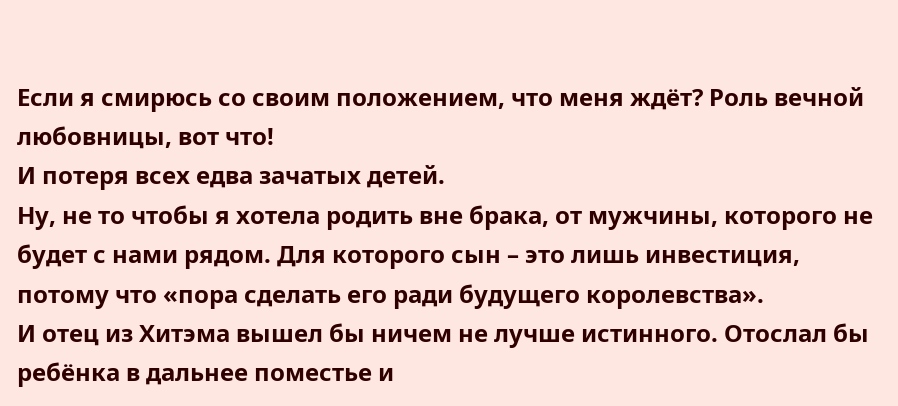Если я смирюсь со своим положением, что меня ждёт? Роль вечной любовницы, вот что!
И потеря всех едва зачатых детей.
Ну, не то чтобы я хотела родить вне брака, от мужчины, которого не будет с нами рядом. Для которого сын – это лишь инвестиция, потому что «пора сделать его ради будущего королевства».
И отец из Хитэма вышел бы ничем не лучше истинного. Отослал бы ребёнка в дальнее поместье и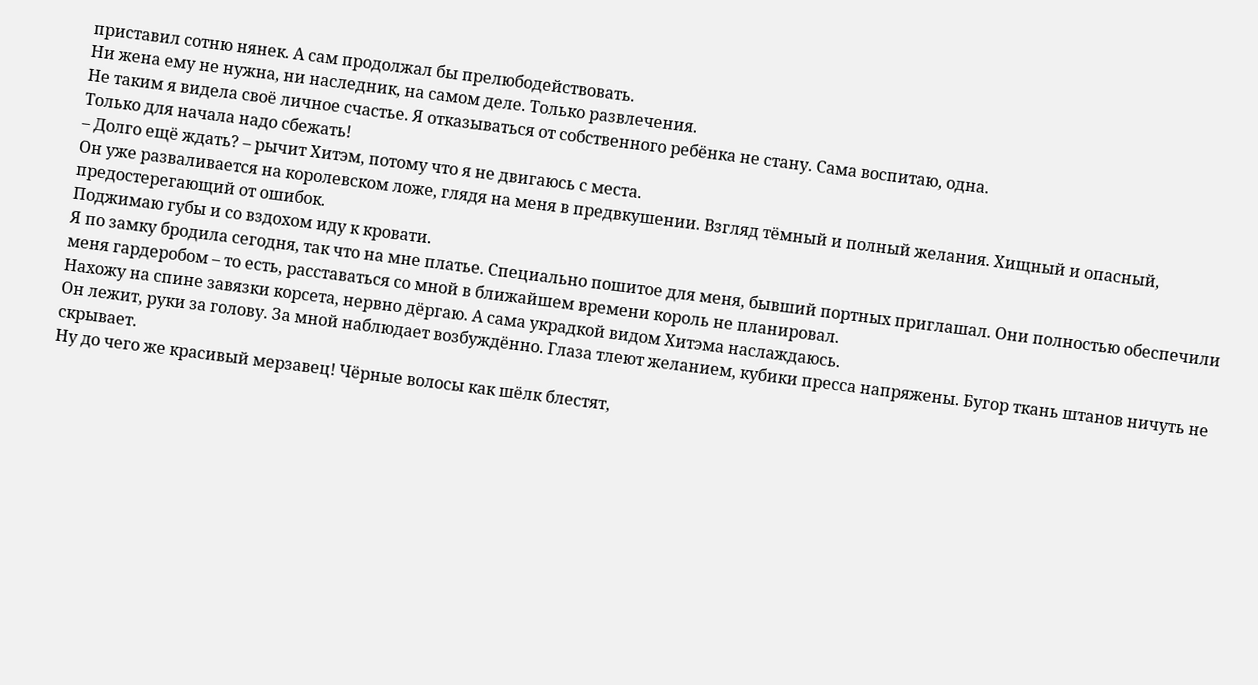приставил сотню нянек. А сам продолжал бы прелюбодействовать.
Ни жена ему не нужна, ни наследник, на самом деле. Только развлечения.
Не таким я видела своё личное счастье. Я отказываться от собственного ребёнка не стану. Сама воспитаю, одна.
Только для начала надо сбежать!
– Долго ещё ждать? – рычит Хитэм, потому что я не двигаюсь с места.
Он уже разваливается на королевском ложе, глядя на меня в предвкушении. Взгляд тёмный и полный желания. Хищный и опасный, предостерегающий от ошибок.
Поджимаю губы и со вздохом иду к кровати.
Я по замку бродила сегодня, так что на мне платье. Специально пошитое для меня, бывший портных приглашал. Они полностью обеспечили меня гардеробом – то есть, расставаться со мной в ближайшем времени король не планировал.
Нахожу на спине завязки корсета, нервно дёргаю. А сама украдкой видом Хитэма наслаждаюсь.
Он лежит, руки за голову. За мной наблюдает возбуждённо. Глаза тлеют желанием, кубики пресса напряжены. Бугор ткань штанов ничуть не скрывает.
Ну до чего же красивый мерзавец! Чёрные волосы как шёлк блестят,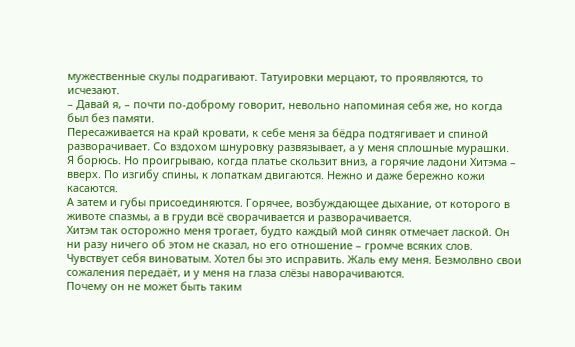мужественные скулы подрагивают. Татуировки мерцают, то проявляются, то исчезают.
– Давай я, – почти по-доброму говорит, невольно напоминая себя же, но когда был без памяти.
Пересаживается на край кровати, к себе меня за бёдра подтягивает и спиной разворачивает. Со вздохом шнуровку развязывает, а у меня сплошные мурашки.
Я борюсь. Но проигрываю, когда платье скользит вниз, а горячие ладони Хитэма – вверх. По изгибу спины, к лопаткам двигаются. Нежно и даже бережно кожи касаются.
А затем и губы присоединяются. Горячее, возбуждающее дыхание, от которого в животе спазмы, а в груди всё сворачивается и разворачивается.
Хитэм так осторожно меня трогает, будто каждый мой синяк отмечает лаской. Он ни разу ничего об этом не сказал, но его отношение – громче всяких слов.
Чувствует себя виноватым. Хотел бы это исправить. Жаль ему меня. Безмолвно свои сожаления передаёт, и у меня на глаза слёзы наворачиваются.
Почему он не может быть таким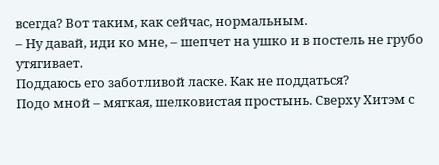всегда? Вот таким, как сейчас, нормальным.
– Ну давай, иди ко мне, – шепчет на ушко и в постель не грубо утягивает.
Поддаюсь его заботливой ласке. Как не поддаться?
Подо мной – мягкая, шелковистая простынь. Сверху Хитэм с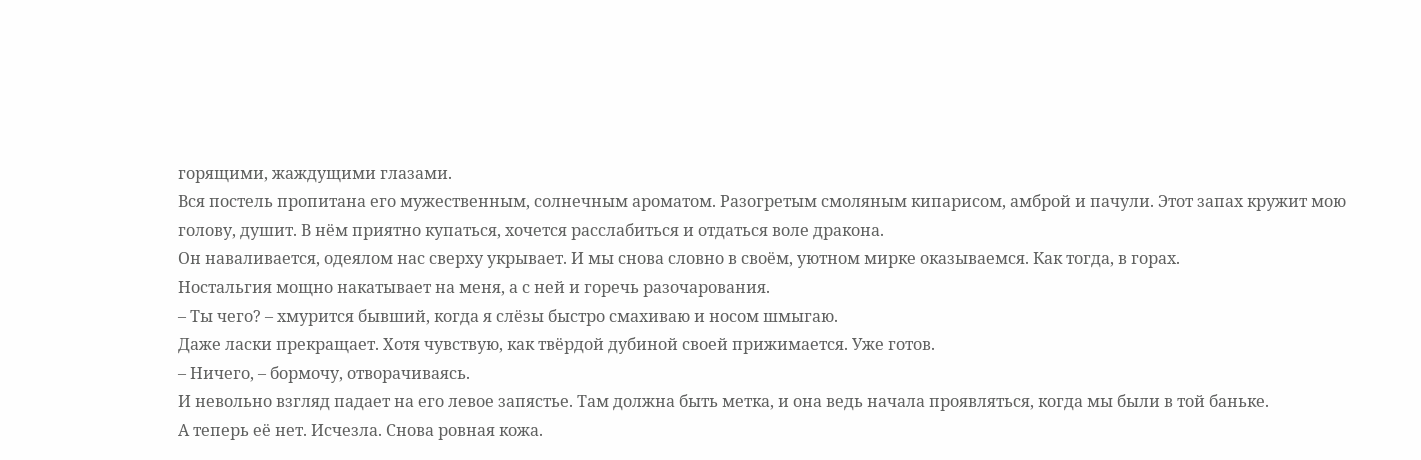горящими, жаждущими глазами.
Вся постель пропитана его мужественным, солнечным ароматом. Разогретым смоляным кипарисом, амброй и пачули. Этот запах кружит мою голову, душит. В нём приятно купаться, хочется расслабиться и отдаться воле дракона.
Он наваливается, одеялом нас сверху укрывает. И мы снова словно в своём, уютном мирке оказываемся. Как тогда, в горах.
Ностальгия мощно накатывает на меня, а с ней и горечь разочарования.
– Ты чего? – хмурится бывший, когда я слёзы быстро смахиваю и носом шмыгаю.
Даже ласки прекращает. Хотя чувствую, как твёрдой дубиной своей прижимается. Уже готов.
– Ничего, – бормочу, отворачиваясь.
И невольно взгляд падает на его левое запястье. Там должна быть метка, и она ведь начала проявляться, когда мы были в той баньке.
А теперь её нет. Исчезла. Снова ровная кожа.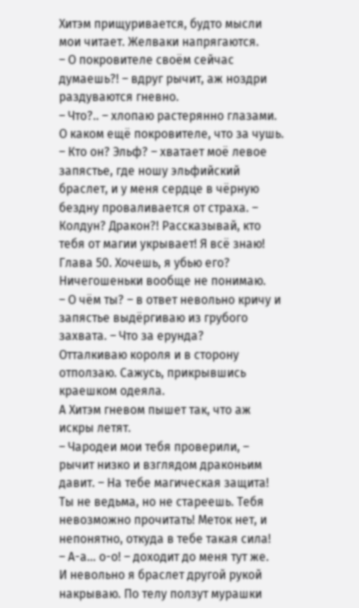Хитэм прищуривается, будто мысли мои читает. Желваки напрягаются.
– О покровителе своём сейчас думаешь?! – вдруг рычит, аж ноздри раздуваются гневно.
– Что?.. – хлопаю растерянно глазами.
О каком ещё покровителе, что за чушь.
– Кто он? Эльф? – хватает моё левое запястье, где ношу эльфийский браслет, и у меня сердце в чёрную бездну проваливается от страха. – Колдун? Дракон?! Рассказывай, кто тебя от магии укрывает! Я всё знаю!
Глава 50. Хочешь, я убью его?
Ничегошеньки вообще не понимаю.
– О чём ты? – в ответ невольно кричу и запястье выдёргиваю из грубого захвата. – Что за ерунда?
Отталкиваю короля и в сторону отползаю. Сажусь, прикрывшись краешком одеяла.
А Хитэм гневом пышет так, что аж искры летят.
– Чародеи мои тебя проверили, – рычит низко и взглядом драконьим давит. – На тебе магическая защита! Ты не ведьма, но не стареешь. Тебя невозможно прочитать! Меток нет, и непонятно, откуда в тебе такая сила!
– А-а… о-о! – доходит до меня тут же.
И невольно я браслет другой рукой накрываю. По телу ползут мурашки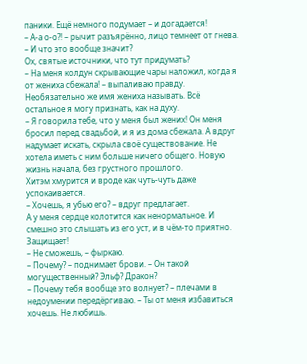паники. Ещё немного подумает – и догадается!
– А-а о-о?! – рычит разъярённо, лицо темнеет от гнева. – И что это вообще значит?
Ох, святые источники, что тут придумать?
– На меня колдун скрывающие чары наложил, когда я от жениха сбежала! – выпаливаю правду.
Необязательно же имя жениха называть. Всё остальное я могу признать, как на духу.
– Я говорила тебе, что у меня был жених! Он меня бросил перед свадьбой, и я из дома сбежала. А вдруг надумает искать, скрыла своё существование. Не хотела иметь с ним больше ничего общего. Новую жизнь начала, без грустного прошлого.
Хитэм хмурится и вроде как чуть-чуть даже успокаивается.
– Хочешь, я убью его? – вдруг предлагает.
А у меня сердце колотится как ненормальное. И смешно это слышать из его уст, и в чём-то приятно. Защищает!
– Не сможешь, – фыркаю.
– Почему? – поднимает брови. – Он такой могущественный? Эльф? Дракон?
– Почему тебя вообще это волнует? – плечами в недоумении передёргиваю. – Ты от меня избавиться хочешь. Не любишь.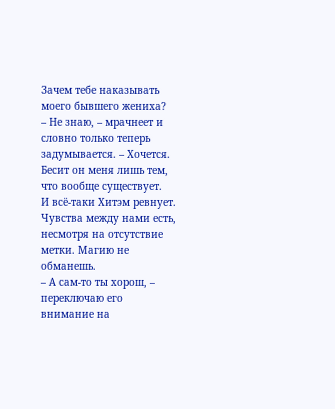Зачем тебе наказывать моего бывшего жениха?
– Не знаю, – мрачнеет и словно только теперь задумывается. – Хочется. Бесит он меня лишь тем, что вообще существует.
И всё-таки Хитэм ревнует. Чувства между нами есть, несмотря на отсутствие метки. Магию не обманешь.
– А сам-то ты хорош, – переключаю его внимание на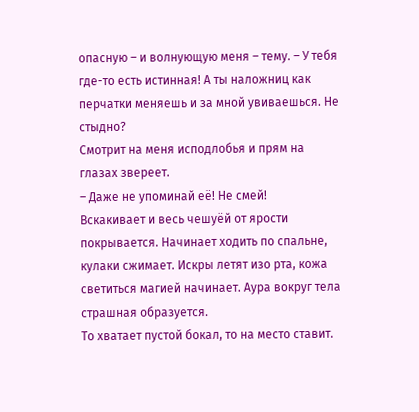опасную – и волнующую меня – тему. – У тебя где-то есть истинная! А ты наложниц как перчатки меняешь и за мной увиваешься. Не стыдно?
Смотрит на меня исподлобья и прям на глазах звереет.
– Даже не упоминай её! Не смей!
Вскакивает и весь чешуёй от ярости покрывается. Начинает ходить по спальне, кулаки сжимает. Искры летят изо рта, кожа светиться магией начинает. Аура вокруг тела страшная образуется.
То хватает пустой бокал, то на место ставит.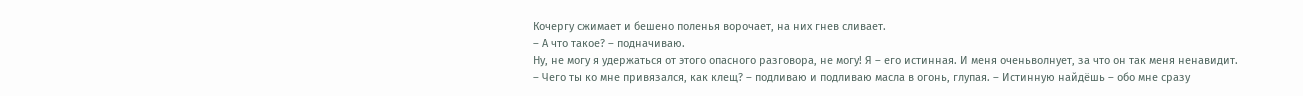Кочергу сжимает и бешено поленья ворочает, на них гнев сливает.
– А что такое? – подначиваю.
Ну, не могу я удержаться от этого опасного разговора, не могу! Я – его истинная. И меня оченьволнует, за что он так меня ненавидит.
– Чего ты ко мне привязался, как клещ? – подливаю и подливаю масла в огонь, глупая. – Истинную найдёшь – обо мне сразу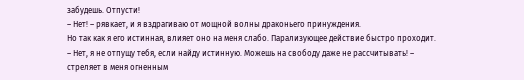забудешь. Отпусти!
– Нет! – рявкает, и я вздрагиваю от мощной волны драконьего принуждения.
Но так как я его истинная, влияет оно на меня слабо. Парализующее действие быстро проходит.
– Нет, я не отпущу тебя, если найду истинную. Можешь на свободу даже не рассчитывать! – стреляет в меня огненным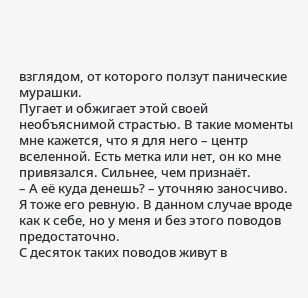взглядом, от которого ползут панические мурашки.
Пугает и обжигает этой своей необъяснимой страстью. В такие моменты мне кажется, что я для него – центр вселенной. Есть метка или нет, он ко мне привязался. Сильнее, чем признаёт.
– А её куда денешь? – уточняю заносчиво.
Я тоже его ревную. В данном случае вроде как к себе, но у меня и без этого поводов предостаточно.
С десяток таких поводов живут в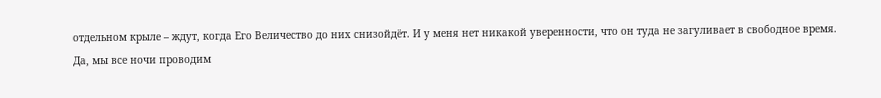отдельном крыле – ждут, когда Его Величество до них снизойдёт. И у меня нет никакой уверенности, что он туда не загуливает в свободное время.
Да, мы все ночи проводим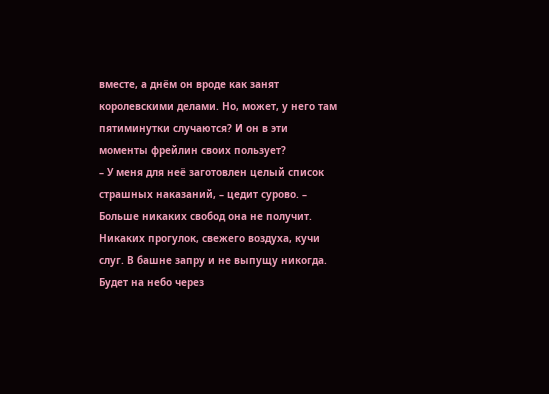вместе, а днём он вроде как занят королевскими делами. Но, может, у него там пятиминутки случаются? И он в эти моменты фрейлин своих пользует?
– У меня для неё заготовлен целый список страшных наказаний, – цедит сурово. – Больше никаких свобод она не получит. Никаких прогулок, свежего воздуха, кучи слуг. В башне запру и не выпущу никогда. Будет на небо через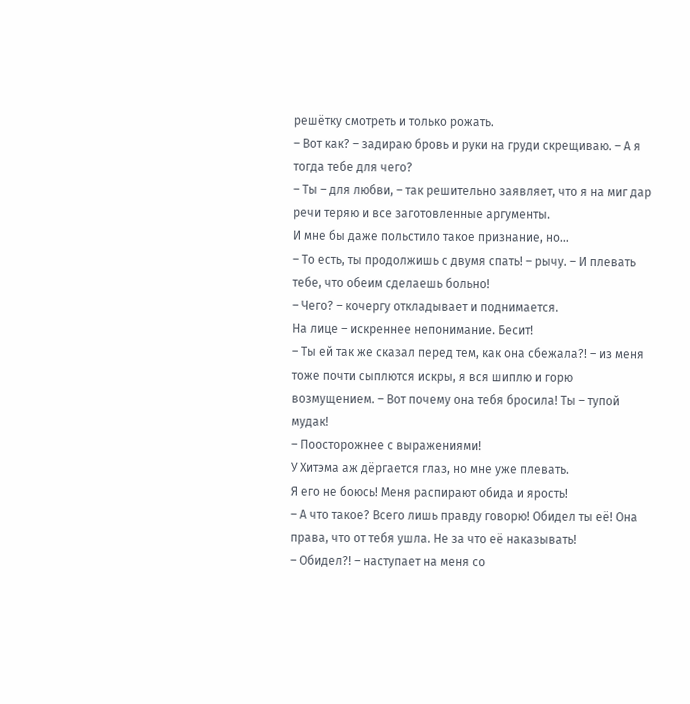решётку смотреть и только рожать.
– Вот как? – задираю бровь и руки на груди скрещиваю. – А я тогда тебе для чего?
– Ты – для любви, – так решительно заявляет, что я на миг дар речи теряю и все заготовленные аргументы.
И мне бы даже польстило такое признание, но…
– То есть, ты продолжишь с двумя спать! – рычу. – И плевать тебе, что обеим сделаешь больно!
– Чего? – кочергу откладывает и поднимается.
На лице – искреннее непонимание. Бесит!
– Ты ей так же сказал перед тем, как она сбежала?! – из меня тоже почти сыплются искры, я вся шиплю и горю возмущением. – Вот почему она тебя бросила! Ты – тупой мудак!
– Поосторожнее с выражениями!
У Хитэма аж дёргается глаз, но мне уже плевать.
Я его не боюсь! Меня распирают обида и ярость!
– А что такое? Всего лишь правду говорю! Обидел ты её! Она права, что от тебя ушла. Не за что её наказывать!
– Обидел?! – наступает на меня со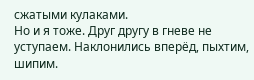сжатыми кулаками.
Но и я тоже. Друг другу в гневе не уступаем. Наклонились вперёд, пыхтим, шипим.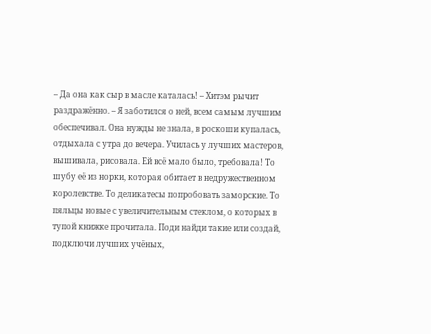– Да она как сыр в масле каталась! – Хитэм рычит раздражённо. – Я заботился о ней, всем самым лучшим обеспечивал. Она нужды не знала, в роскоши купалась, отдыхала с утра до вечера. Училась у лучших мастеров, вышивала, рисовала. Ей всё мало было, требовала! То шубу её из норки, которая обитает в недружественном королевстве. То деликатесы попробовать заморские. То пяльцы новые с увеличительным стеклом, о которых в тупой книжке прочитала. Поди найди такие или создай, подключи лучших учёных,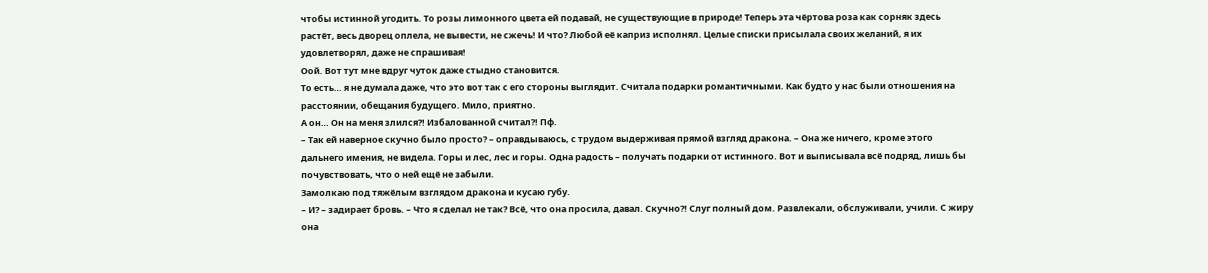чтобы истинной угодить. То розы лимонного цвета ей подавай, не существующие в природе! Теперь эта чёртова роза как сорняк здесь растёт, весь дворец оплела, не вывести, не сжечь! И что? Любой её каприз исполнял. Целые списки присылала своих желаний, я их удовлетворял, даже не спрашивая!
Оой. Вот тут мне вдруг чуток даже стыдно становится.
То есть… я не думала даже, что это вот так с его стороны выглядит. Считала подарки романтичными. Как будто у нас были отношения на расстоянии, обещания будущего. Мило, приятно.
А он… Он на меня злился?! Избалованной считал?! Пф.
– Так ей наверное скучно было просто? – оправдываюсь, с трудом выдерживая прямой взгляд дракона. – Она же ничего, кроме этого дальнего имения, не видела. Горы и лес, лес и горы. Одна радость – получать подарки от истинного. Вот и выписывала всё подряд, лишь бы почувствовать, что о ней ещё не забыли.
Замолкаю под тяжёлым взглядом дракона и кусаю губу.
– И? – задирает бровь. – Что я сделал не так? Всё, что она просила, давал. Скучно?! Слуг полный дом. Развлекали, обслуживали, учили. С жиру она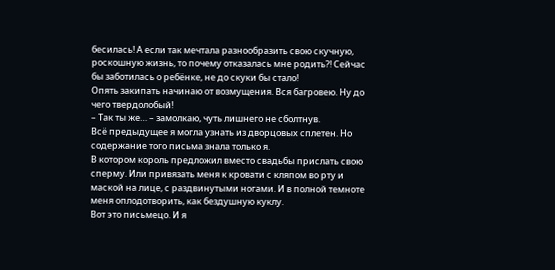бесилась! А если так мечтала разнообразить свою скучную, роскошную жизнь, то почему отказалась мне родить?! Сейчас бы заботилась о ребёнке, не до скуки бы стало!
Опять закипать начинаю от возмущения. Вся багровею. Ну до чего твердолобый!
– Так ты же… – замолкаю, чуть лишнего не сболтнув.
Всё предыдущее я могла узнать из дворцовых сплетен. Но содержание того письма знала только я.
В котором король предложил вместо свадьбы прислать свою сперму. Или привязать меня к кровати с кляпом во рту и маской на лице, с раздвинутыми ногами. И в полной темноте меня оплодотворить, как бездушную куклу.
Вот это письмецо. И я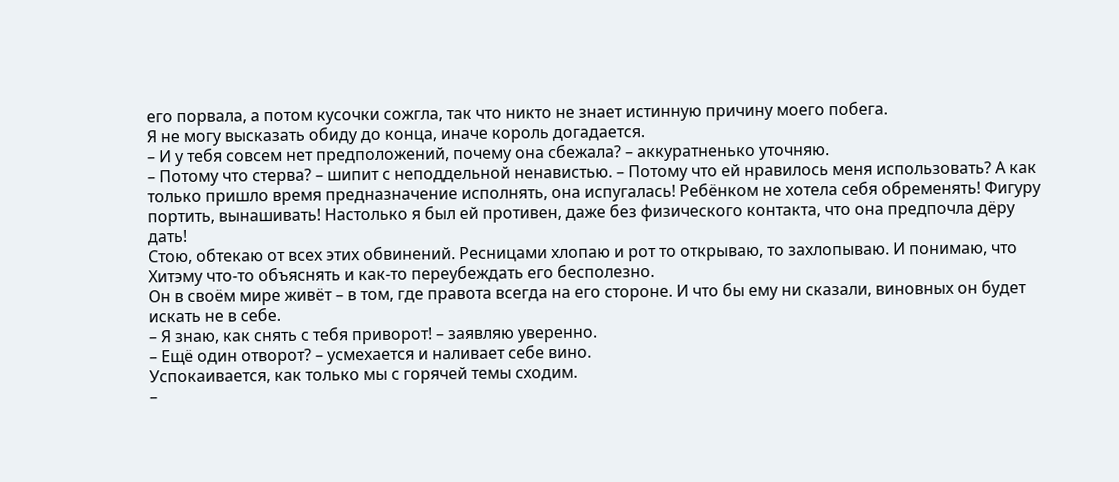его порвала, а потом кусочки сожгла, так что никто не знает истинную причину моего побега.
Я не могу высказать обиду до конца, иначе король догадается.
– И у тебя совсем нет предположений, почему она сбежала? – аккуратненько уточняю.
– Потому что стерва? – шипит с неподдельной ненавистью. – Потому что ей нравилось меня использовать? А как только пришло время предназначение исполнять, она испугалась! Ребёнком не хотела себя обременять! Фигуру портить, вынашивать! Настолько я был ей противен, даже без физического контакта, что она предпочла дёру дать!
Стою, обтекаю от всех этих обвинений. Ресницами хлопаю и рот то открываю, то захлопываю. И понимаю, что Хитэму что-то объяснять и как-то переубеждать его бесполезно.
Он в своём мире живёт – в том, где правота всегда на его стороне. И что бы ему ни сказали, виновных он будет искать не в себе.
– Я знаю, как снять с тебя приворот! – заявляю уверенно.
– Ещё один отворот? – усмехается и наливает себе вино.
Успокаивается, как только мы с горячей темы сходим.
–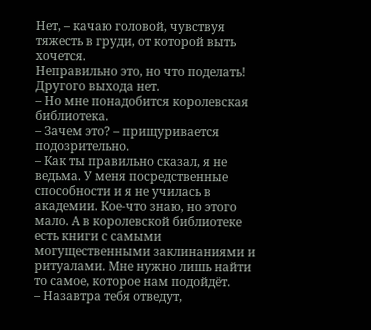Нет, – качаю головой, чувствуя тяжесть в груди, от которой выть хочется.
Неправильно это, но что поделать! Другого выхода нет.
– Но мне понадобится королевская библиотека.
– Зачем это? – прищуривается подозрительно.
– Как ты правильно сказал, я не ведьма. У меня посредственные способности и я не училась в академии. Кое-что знаю, но этого мало. А в королевской библиотеке есть книги с самыми могущественными заклинаниями и ритуалами. Мне нужно лишь найти то самое, которое нам подойдёт.
– Назавтра тебя отведут,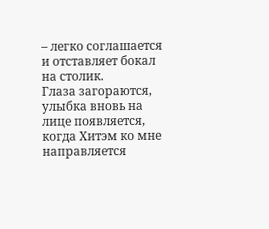– легко соглашается и отставляет бокал на столик.
Глаза загораются, улыбка вновь на лице появляется, когда Хитэм ко мне направляется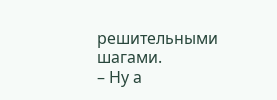решительными шагами.
– Ну а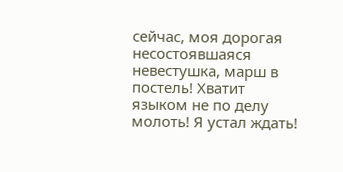сейчас, моя дорогая несостоявшаяся невестушка, марш в постель! Хватит языком не по делу молоть! Я устал ждать!